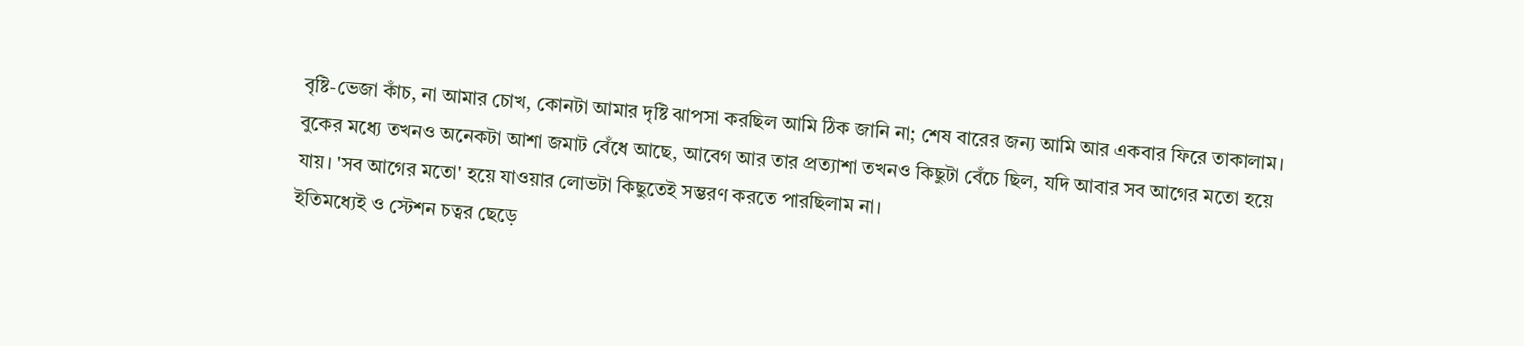বৃষ্টি-ভেজা কাঁচ, না আমার চোখ, কোনটা আমার দৃষ্টি ঝাপসা করছিল আমি ঠিক জানি না; শেষ বারের জন্য আমি আর একবার ফিরে তাকালাম। বুকের মধ্যে তখনও অনেকটা আশা জমাট বেঁধে আছে, আবেগ আর তার প্রত্যাশা তখনও কিছুটা বেঁচে ছিল, যদি আবার সব আগের মতো হয়ে যায়। 'সব আগের মতো' হয়ে যাওয়ার লোভটা কিছুতেই সম্ভরণ করতে পারছিলাম না।
ইতিমধ্যেই ও স্টেশন চত্বর ছেড়ে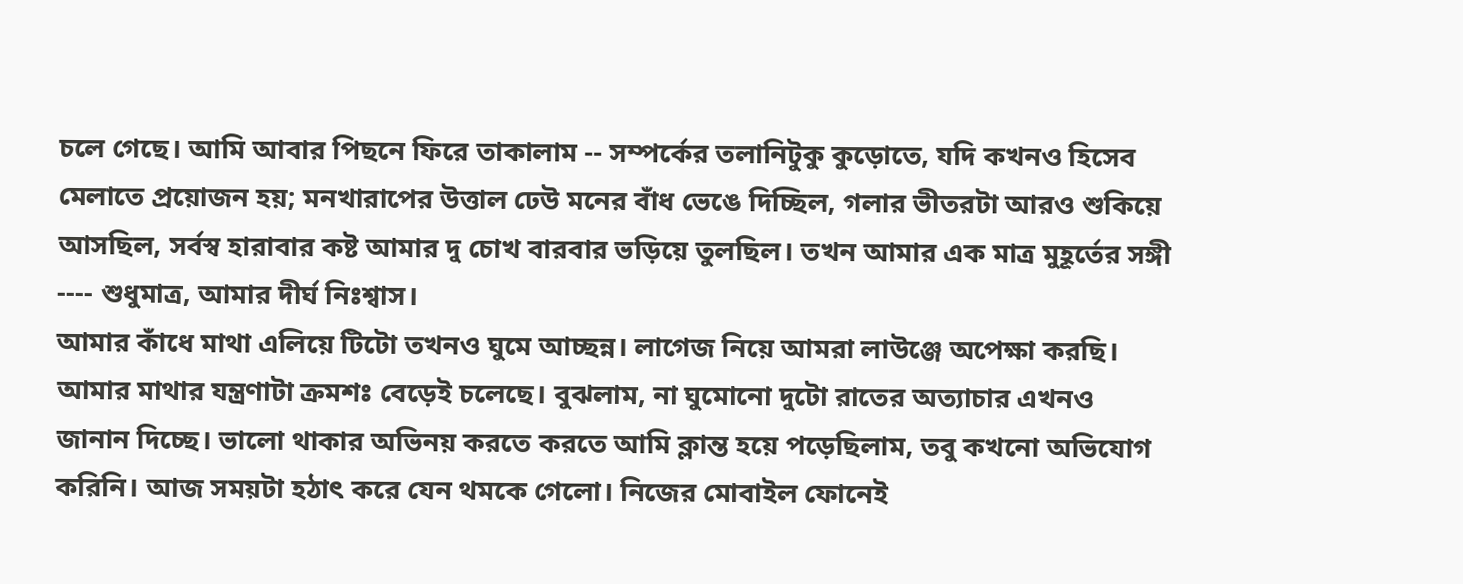চলে গেছে। আমি আবার পিছনে ফিরে তাকালাম -- সম্পর্কের তলানিটুকু কুড়োতে, যদি কখনও হিসেব মেলাতে প্রয়োজন হয়; মনখারাপের উত্তাল ঢেউ মনের বাঁধ ভেঙে দিচ্ছিল, গলার ভীতরটা আরও শুকিয়ে আসছিল, সর্বস্ব হারাবার কষ্ট আমার দু চোখ বারবার ভড়িয়ে তুলছিল। তখন আমার এক মাত্র মুহূর্তের সঙ্গী ---- শুধুমাত্র, আমার দীর্ঘ নিঃশ্বাস।
আমার কাঁধে মাথা এলিয়ে টিটো তখনও ঘুমে আচ্ছন্ন। লাগেজ নিয়ে আমরা লাউঞ্জে অপেক্ষা করছি। আমার মাথার যন্ত্রণাটা ক্রমশঃ বেড়েই চলেছে। বুঝলাম, না ঘুমোনো দুটো রাতের অত্যাচার এখনও জানান দিচ্ছে। ভালো থাকার অভিনয় করতে করতে আমি ক্লান্ত হয়ে পড়েছিলাম, তবু কখনো অভিযোগ করিনি। আজ সময়টা হঠাৎ করে যেন থমকে গেলো। নিজের মোবাইল ফোনেই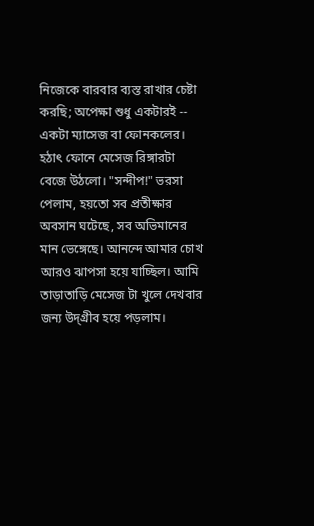নিজেকে বারবার ব্যস্ত রাখার চেষ্টা করছি; অপেক্ষা শুধু একটারই -- একটা ম্যাসেজ বা ফোনকলের।
হঠাৎ ফোনে মেসেজ রিঙ্গারটা বেজে উঠলো। "সন্দীপ!" ভরসা পেলাম, হয়তো সব প্রতীক্ষার অবসান ঘটেছে, সব অভিমানের মান ভেঙ্গেছে। আনন্দে আমার চোখ আরও ঝাপসা হয়ে যাচ্ছিল। আমি তাড়াতাড়ি মেসেজ টা খুলে দেখবার জন্য উদ্গ্রীব হয়ে পড়লাম।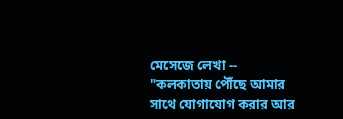মেসেজে লেখা --
"কলকাতায় পৌঁছে আমার সাথে যোগাযোগ করার আর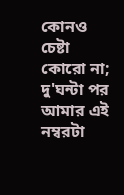কোনও চেষ্টা কোরো না; দু'ঘন্টা পর আমার এই নম্বরটা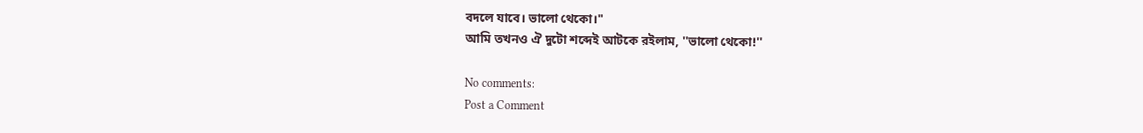বদলে যাবে। ভালো থেকো।"
আমি তখনও ঐ দুটো শব্দেই আটকে রইলাম, ''ভালো থেকো!''

No comments:
Post a Comment